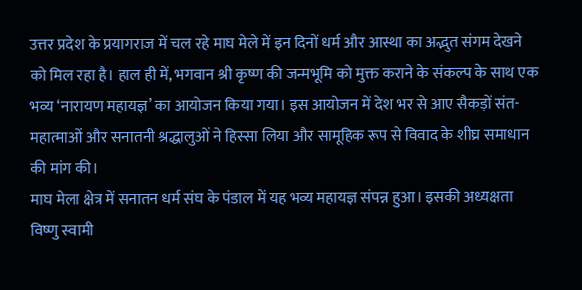उत्तर प्रदेश के प्रयागराज में चल रहे माघ मेले में इन दिनों धर्म और आस्था का अद्भुत संगम देखने को मिल रहा है। हाल ही में, भगवान श्री कृष्ण की जन्मभूमि को मुक्त कराने के संकल्प के साथ एक भव्य ‘नारायण महायज्ञ’ का आयोजन किया गया। इस आयोजन में देश भर से आए सैकड़ों संत-महात्माओं और सनातनी श्रद्धालुओं ने हिस्सा लिया और सामूहिक रूप से विवाद के शीघ्र समाधान की मांग की।
माघ मेला क्षेत्र में सनातन धर्म संघ के पंडाल में यह भव्य महायज्ञ संपन्न हुआ। इसकी अध्यक्षता विष्णु स्वामी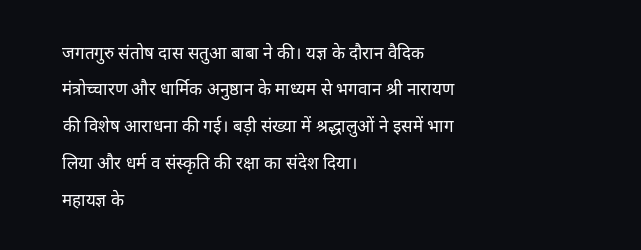जगतगुरु संतोष दास सतुआ बाबा ने की। यज्ञ के दौरान वैदिक मंत्रोच्चारण और धार्मिक अनुष्ठान के माध्यम से भगवान श्री नारायण की विशेष आराधना की गई। बड़ी संख्या में श्रद्धालुओं ने इसमें भाग लिया और धर्म व संस्कृति की रक्षा का संदेश दिया।
महायज्ञ के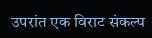उपरांत एक विराट संकल्प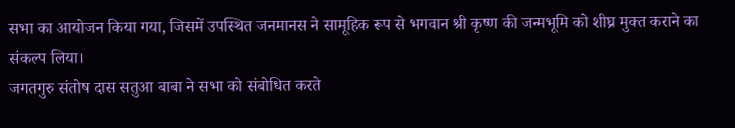सभा का आयोजन किया गया, जिसमें उपस्थित जनमानस ने सामूहिक रूप से भगवान श्री कृष्ण की जन्मभूमि को शीघ्र मुक्त कराने का संकल्प लिया।
जगतगुरु संतोष दास सतुआ बाबा ने सभा को संबोधित करते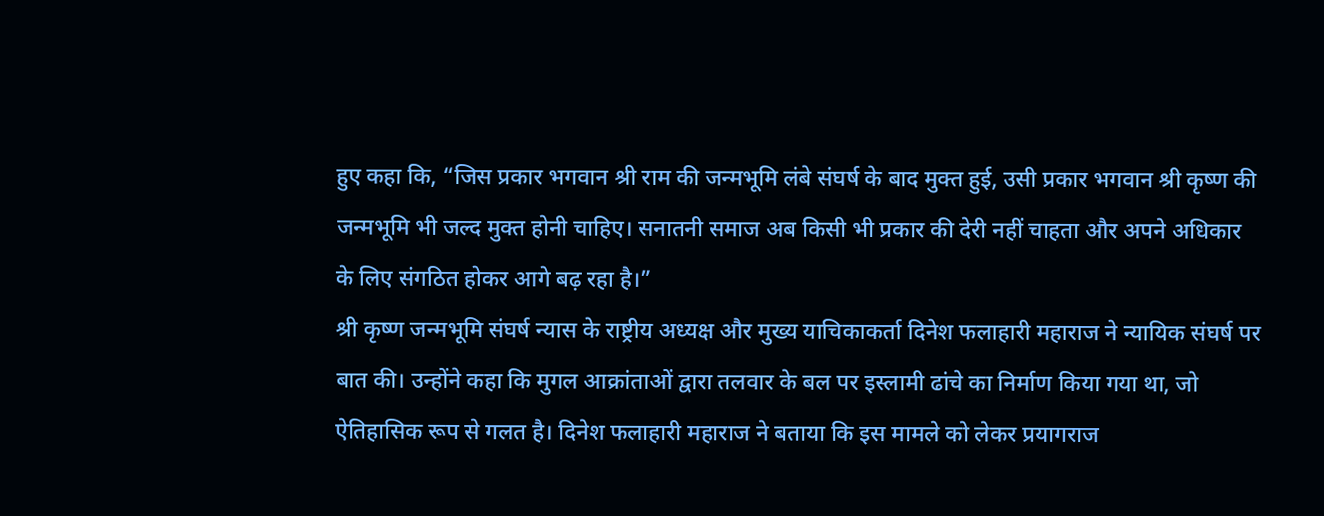हुए कहा कि, “जिस प्रकार भगवान श्री राम की जन्मभूमि लंबे संघर्ष के बाद मुक्त हुई, उसी प्रकार भगवान श्री कृष्ण की जन्मभूमि भी जल्द मुक्त होनी चाहिए। सनातनी समाज अब किसी भी प्रकार की देरी नहीं चाहता और अपने अधिकार के लिए संगठित होकर आगे बढ़ रहा है।”
श्री कृष्ण जन्मभूमि संघर्ष न्यास के राष्ट्रीय अध्यक्ष और मुख्य याचिकाकर्ता दिनेश फलाहारी महाराज ने न्यायिक संघर्ष पर बात की। उन्होंने कहा कि मुगल आक्रांताओं द्वारा तलवार के बल पर इस्लामी ढांचे का निर्माण किया गया था, जो ऐतिहासिक रूप से गलत है। दिनेश फलाहारी महाराज ने बताया कि इस मामले को लेकर प्रयागराज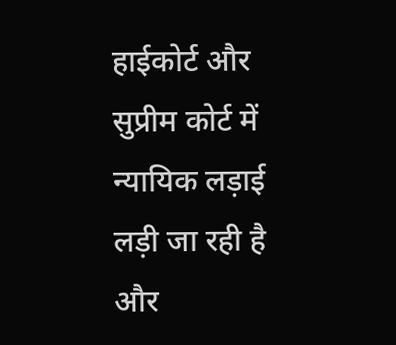हाईकोर्ट और सुप्रीम कोर्ट में न्यायिक लड़ाई लड़ी जा रही है और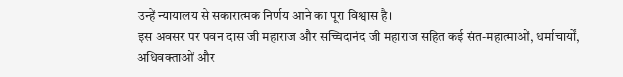उन्हें न्यायालय से सकारात्मक निर्णय आने का पूरा विश्वास है।
इस अवसर पर पवन दास जी महाराज और सच्चिदानंद जी महाराज सहित कई संत-महात्माओं, धर्माचार्यों, अधिवक्ताओं और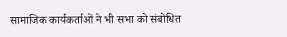सामाजिक कार्यकर्ताओं ने भी सभा को संबोधित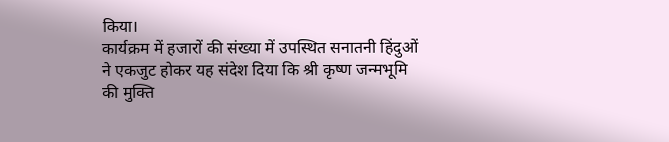किया।
कार्यक्रम में हजारों की संख्या में उपस्थित सनातनी हिंदुओं ने एकजुट होकर यह संदेश दिया कि श्री कृष्ण जन्मभूमि की मुक्ति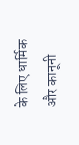के लिए धार्मिक और कानूनी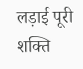लड़ाई पूरी शक्ति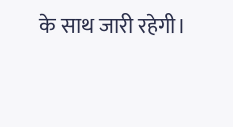के साथ जारी रहेगी।